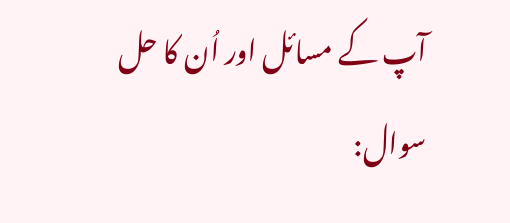آپ کے مسائل اور اُن کا حل
سوال: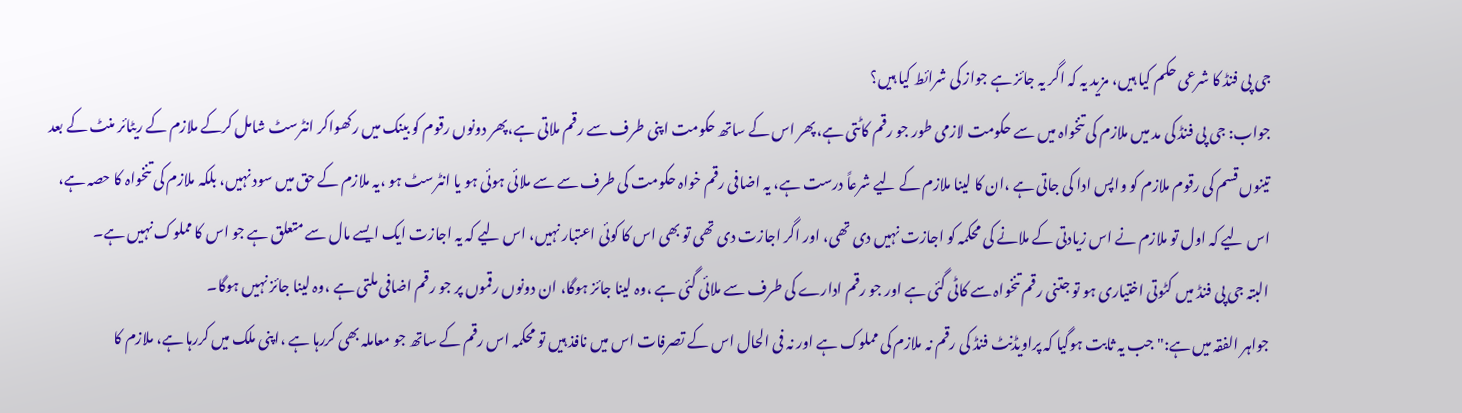جی پی فنڈ کا شرعی حکم کیا ہیں، مزید یہ کہ اگر یہ جائز ہے جواز کی شرائط کیا ہیں؟
جواب: جی پی فنڈ کی مد میں ملازم کی تنخواہ میں سے حکومت لازمی طور جو رقم کاٹتی ہے،پھر اس کے ساتھ حکومت اپنی طرف سے رقم ملاتی ہے،پھر دونوں رقوم کو بینک میں رکھواکر انٹرسٹ شامل کرکے ملازم کے ریٹائر منٹ کے بعد تینوں قسم کی رقوم ملازم کو واپس ادا کی جاتی ہے ،ان کا لینا ملازم کے لیے شرعاً درست ہے، یہ اضافی رقم خواہ حکومت کی طرف سے سے ملائی ہوئی ہو یا انٹرسٹ ہو ،یہ ملازم کے حق میں سود نہیں، بلکہ ملازم کی تنخواہ کا حصہ ہے، اس لیے کہ اول تو ملازم نے اس زیادتی کے ملانے کی محکمہ کو اجازت نہیں دی تھی، اور اگر اجازت دی تھی تو بھی اس کا کوئی اعتبار نہیں، اس لیے کہ یہ اجازت ایک ایسے مال سے متعلق ہے جو اس کا مملوک نہیں ہے۔
البتہ جی پی فنڈ میں کٹوتی اختیاری ہو تو جتنی رقم تنخواہ سے کاٹی گئی ہے اور جو رقم ادارے کی طرف سے ملائی گئی ہے ،وہ لینا جائز ہوگا، ان دونوں رقموں پر جو رقم اضافی ملتی ہے ،وہ لینا جائز نہیں ہوگا۔
جواہر الفقہ میں ہے:"جب یہ ثابت ہوگیا کہ پراویڈنٹ فنڈ کی رقم نہ ملازم کی مملوک ہے اور نہ فی الحال اس کے تصرفات اس میں نافذ ہیں تو محکمہ اس رقم کے ساتھ جو معاملہ بھی کررہا ہے ،اپنی ملک میں کررہا ہے، ملازم کا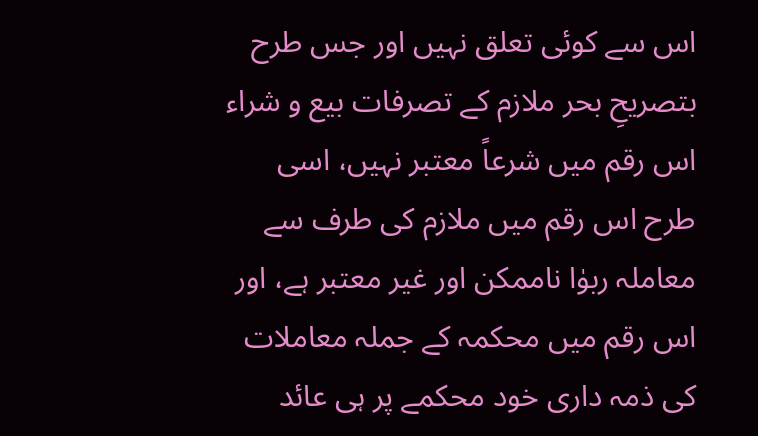اس سے کوئی تعلق نہیں اور جس طرح بتصریحِ بحر ملازم کے تصرفات بیع و شراء اس رقم میں شرعاً معتبر نہیں، اسی طرح اس رقم میں ملازم کی طرف سے معاملہ ربوٰا ناممکن اور غیر معتبر ہے، اور اس رقم میں محکمہ کے جملہ معاملات کی ذمہ داری خود محکمے پر ہی عائد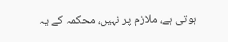ہوتی ہے، ملازم پر نہیں، محکمہ کے یہ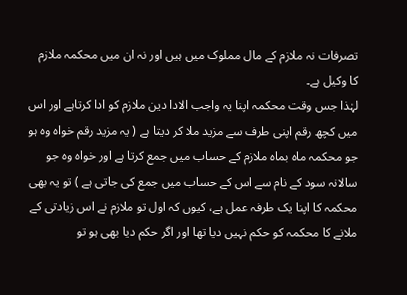تصرفات نہ ملازم کے مال مملوک میں ہیں اور نہ ان میں محکمہ ملازم کا وکیل ہے۔
لہٰذا جس وقت محکمہ اپنا یہ واجب الادا دین ملازم کو ادا کرتاہے اور اس میں کچھ رقم اپنی طرف سے مزید ملا کر دیتا ہے ( یہ مزید رقم خواہ وہ ہو جو محکمہ ماہ بماہ ملازم کے حساب میں جمع کرتا ہے اور خواہ وہ جو سالانہ سود کے نام سے اس کے حساب میں جمع کی جاتی ہے ) تو یہ بھی محکمہ کا اپنا یک طرفہ عمل ہے، کیوں کہ اول تو ملازم نے اس زیادتی کے ملانے کا محکمہ کو حکم نہیں دیا تھا اور اگر حکم دیا بھی ہو تو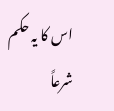اس کا یہ حکم شرعاً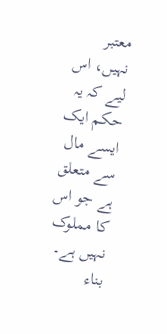معتبر نہیں، اس لیے کہ یہ حکم ایک ایسے مال سے متعلق ہے جو اس کا مملوک نہیں ہے۔
بناء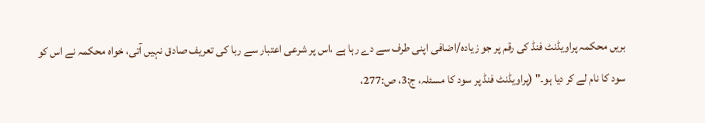بریں محکمہ پراویڈنٹ فنڈ کی رقم پر جو زیادہ/اضافی اپنی طرف سے دے رہا ہے ،اس پر شرعی اعتبار سے ربا کی تعریف صادق نہیں آتی، خواہ محکمہ نے اس کو سود کا نام لے کر دیا ہو۔" (پراویڈنٹ فنڈ پر سود کا مسئلہ، ج:3، ص:277،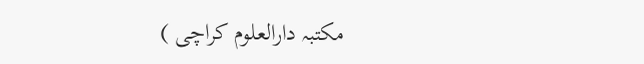مکتبہ دارالعلوم کراچی )